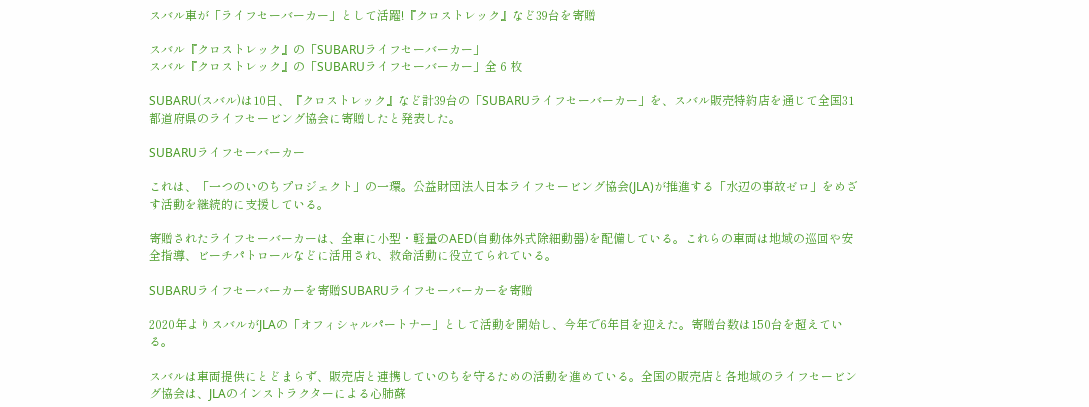スバル車が「ライフセーバーカー」として活躍!『クロストレック』など39台を寄贈

スバル『クロストレック』の「SUBARUライフセーバーカー」
スバル『クロストレック』の「SUBARUライフセーバーカー」全 6 枚

SUBARU(スバル)は10日、『クロストレック』など計39台の「SUBARUライフセーバーカー」を、スバル販売特約店を通じて全国31都道府県のライフセービング協会に寄贈したと発表した。

SUBARUライフセーバーカー

これは、「一つのいのちプロジェクト」の一環。公益財団法人日本ライフセービング協会(JLA)が推進する「水辺の事故ゼロ」をめざす活動を継続的に支援している。

寄贈されたライフセーバーカーは、全車に小型・軽量のAED(自動体外式除細動器)を配備している。これらの車両は地域の巡回や安全指導、ビーチパトロールなどに活用され、救命活動に役立てられている。

SUBARUライフセーバーカーを寄贈SUBARUライフセーバーカーを寄贈

2020年よりスバルがJLAの「オフィシャルパートナー」として活動を開始し、今年で6年目を迎えた。寄贈台数は150台を超えている。

スバルは車両提供にとどまらず、販売店と連携していのちを守るための活動を進めている。全国の販売店と各地域のライフセービング協会は、JLAのインストラクターによる心肺蘇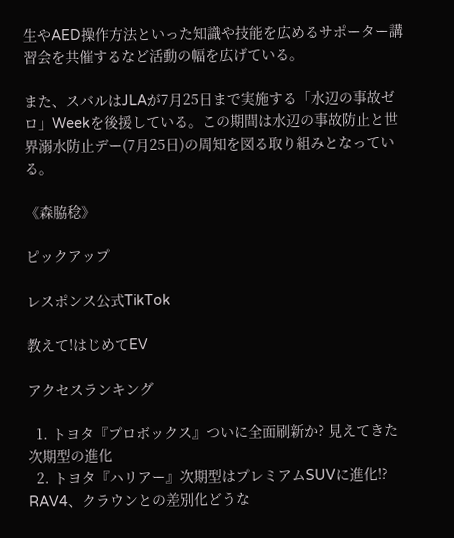生やAED操作方法といった知識や技能を広めるサポーター講習会を共催するなど活動の幅を広げている。

また、スバルはJLAが7月25日まで実施する「水辺の事故ゼロ」Weekを後援している。この期間は水辺の事故防止と世界溺水防止デー(7月25日)の周知を図る取り組みとなっている。

《森脇稔》

ピックアップ

レスポンス公式TikTok

教えて!はじめてEV

アクセスランキング

  1. トヨタ『プロボックス』ついに全面刷新か? 見えてきた次期型の進化
  2. トヨタ『ハリアー』次期型はプレミアムSUVに進化!? RAV4、クラウンとの差別化どうな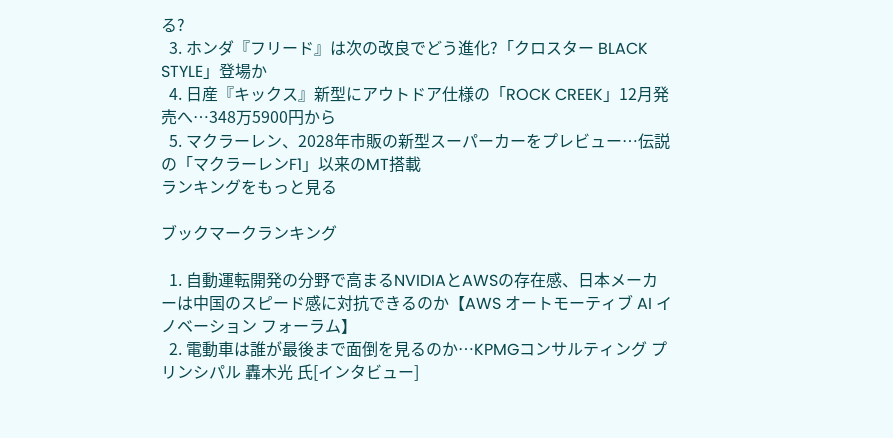る?
  3. ホンダ『フリード』は次の改良でどう進化?「クロスター BLACK STYLE」登場か
  4. 日産『キックス』新型にアウトドア仕様の「ROCK CREEK」12月発売へ…348万5900円から
  5. マクラーレン、2028年市販の新型スーパーカーをプレビュー…伝説の「マクラーレンF1」以来のMT搭載
ランキングをもっと見る

ブックマークランキング

  1. 自動運転開発の分野で高まるNVIDIAとAWSの存在感、日本メーカーは中国のスピード感に対抗できるのか【AWS オートモーティブ AI イノベーション フォーラム】
  2. 電動車は誰が最後まで面倒を見るのか…KPMGコンサルティング プリンシパル 轟木光 氏[インタビュー]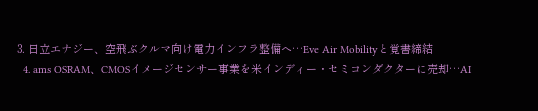3. 日立エナジー、空飛ぶクルマ向け電力インフラ整備へ…Eve Air Mobilityと覚書締結
  4. ams OSRAM、CMOSイメージセンサー事業を米インディー・セミコンダクターに売却…AI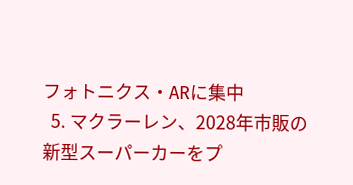フォトニクス・ARに集中
  5. マクラーレン、2028年市販の新型スーパーカーをプ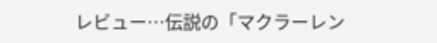レビュー…伝説の「マクラーレン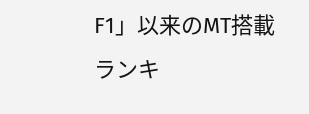F1」以来のMT搭載
ランキ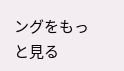ングをもっと見る